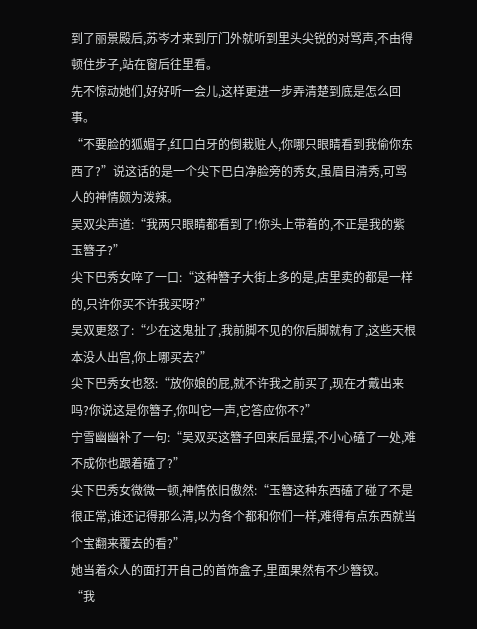到了丽景殿后,苏岑才来到厅门外就听到里头尖锐的对骂声,不由得顿住步子,站在窗后往里看。
先不惊动她们,好好听一会儿,这样更进一步弄清楚到底是怎么回事。
“不要脸的狐媚子,红口白牙的倒栽赃人,你哪只眼睛看到我偷你东西了?”说这话的是一个尖下巴白净脸旁的秀女,虽眉目清秀,可骂人的神情颇为泼辣。
吴双尖声道:“我两只眼睛都看到了!你头上带着的,不正是我的紫玉簪子?”
尖下巴秀女啐了一口:“这种簪子大街上多的是,店里卖的都是一样的,只许你买不许我买呀?”
吴双更怒了:“少在这鬼扯了,我前脚不见的你后脚就有了,这些天根本没人出宫,你上哪买去?”
尖下巴秀女也怒:“放你娘的屁,就不许我之前买了,现在才戴出来吗?你说这是你簪子,你叫它一声,它答应你不?”
宁雪幽幽补了一句:“吴双买这簪子回来后显摆,不小心磕了一处,难不成你也跟着磕了?”
尖下巴秀女微微一顿,神情依旧傲然:“玉簪这种东西磕了碰了不是很正常,谁还记得那么清,以为各个都和你们一样,难得有点东西就当个宝翻来覆去的看?”
她当着众人的面打开自己的首饰盒子,里面果然有不少簪钗。
“我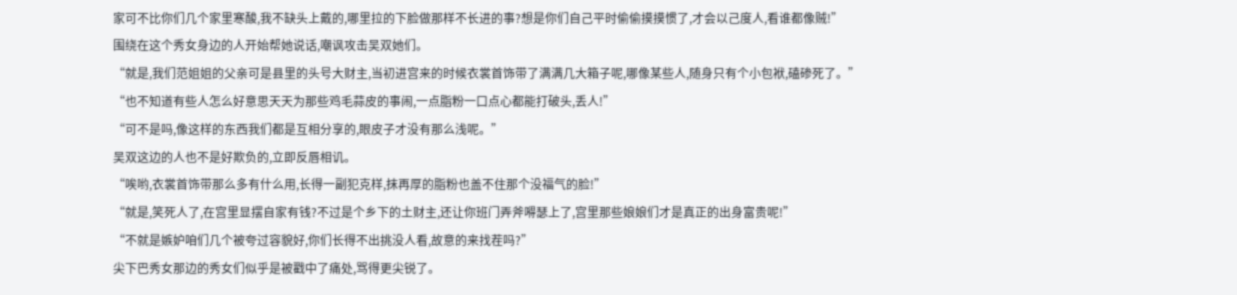家可不比你们几个家里寒酸,我不缺头上戴的,哪里拉的下脸做那样不长进的事?想是你们自己平时偷偷摸摸惯了,才会以己度人,看谁都像贼!”
围绕在这个秀女身边的人开始帮她说话,嘲讽攻击吴双她们。
“就是,我们范姐姐的父亲可是县里的头号大财主,当初进宫来的时候衣裳首饰带了满满几大箱子呢,哪像某些人,随身只有个小包袱,磕碜死了。”
“也不知道有些人怎么好意思天天为那些鸡毛蒜皮的事闹,一点脂粉一口点心都能打破头,丢人!”
“可不是吗,像这样的东西我们都是互相分享的,眼皮子才没有那么浅呢。”
吴双这边的人也不是好欺负的,立即反唇相讥。
“唉哟,衣裳首饰带那么多有什么用,长得一副犯克样,抹再厚的脂粉也盖不住那个没福气的脸!”
“就是,笑死人了,在宫里显摆自家有钱?不过是个乡下的土财主,还让你班门弄斧嘚瑟上了,宫里那些娘娘们才是真正的出身富贵呢!”
“不就是嫉妒咱们几个被夸过容貌好,你们长得不出挑没人看,故意的来找茬吗?”
尖下巴秀女那边的秀女们似乎是被戳中了痛处,骂得更尖锐了。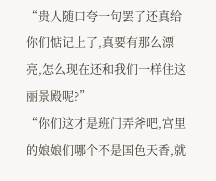“贵人随口夸一句罢了还真给你们惦记上了,真要有那么漂亮,怎么现在还和我们一样住这丽景殿呢?”
“你们这才是班门弄斧吧,宫里的娘娘们哪个不是国色天香,就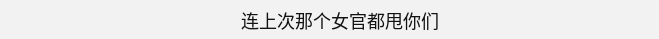连上次那个女官都甩你们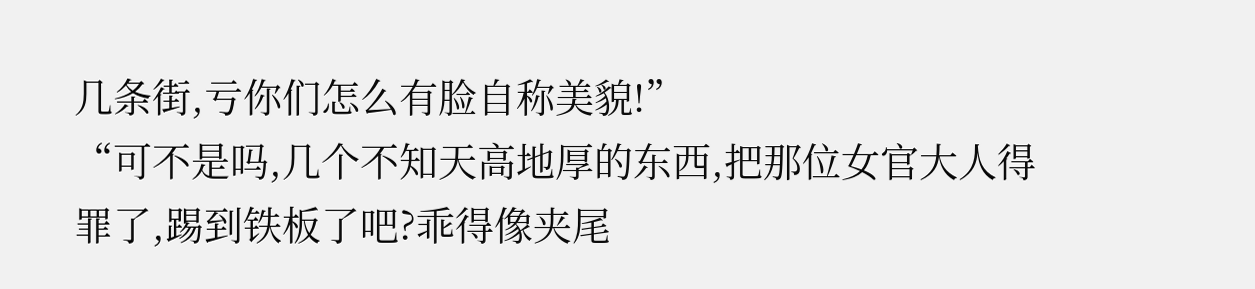几条街,亏你们怎么有脸自称美貌!”
“可不是吗,几个不知天高地厚的东西,把那位女官大人得罪了,踢到铁板了吧?乖得像夹尾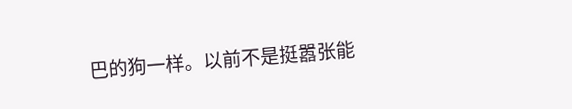巴的狗一样。以前不是挺嚣张能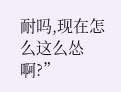耐吗,现在怎么这么怂啊?”